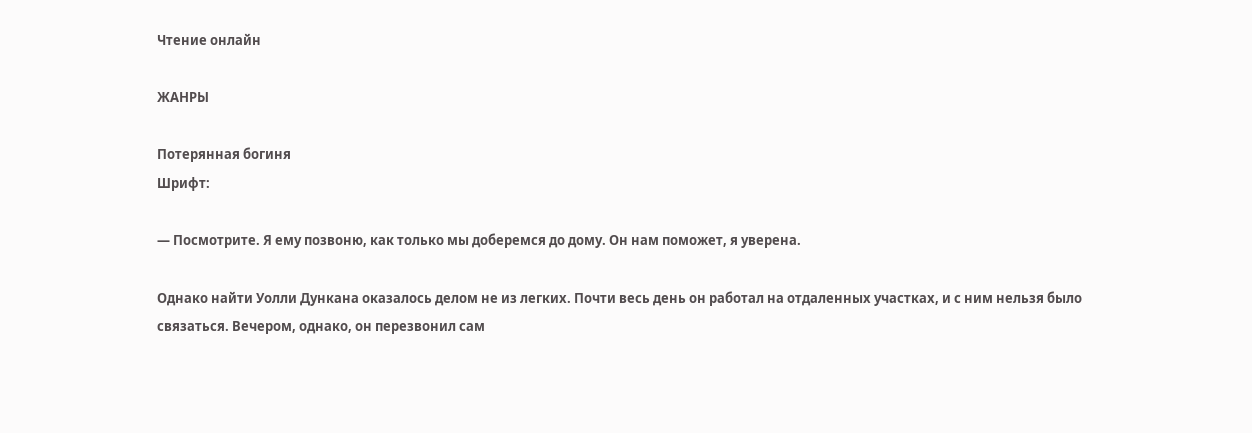Чтение онлайн

ЖАНРЫ

Потерянная богиня
Шрифт:

— Посмотрите. Я ему позвоню, как только мы доберемся до дому. Он нам поможет, я уверена.

Однако найти Уолли Дункана оказалось делом не из легких. Почти весь день он работал на отдаленных участках, и с ним нельзя было связаться. Вечером, однако, он перезвонил сам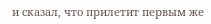и сказал, что прилетит первым же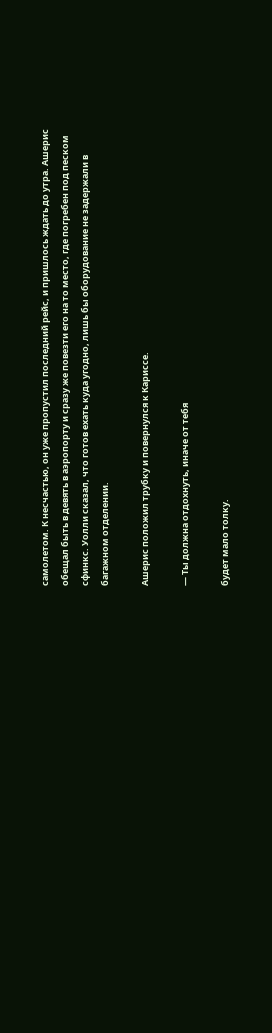самолетом. К несчастью, он уже пропустил последний рейс, и пришлось ждать до утра. Ашерис обещал быть в девять в аэропорту и сразу же повезти его на то место, где погребен под песком сфинкс. Уолли сказал, что готов ехать куда угодно, лишь бы оборудование не задержали в багажном отделении.

Ашерис положил трубку и повернулся к Кариссе.

— Ты должна отдохнуть, иначе от тебя

будет мало толку.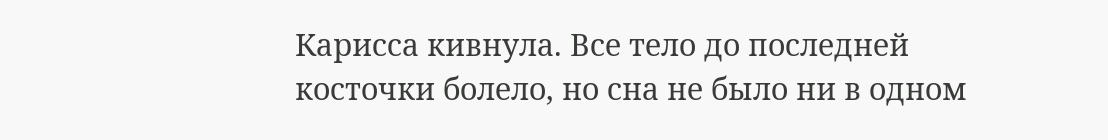Карисса кивнула. Все тело до последней косточки болело, но сна не было ни в одном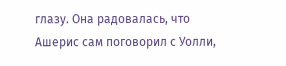глазу. Она радовалась, что Ашерис сам поговорил с Уолли,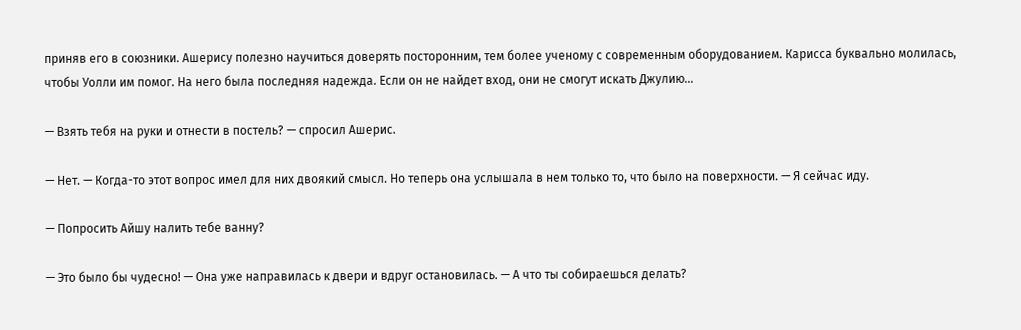приняв его в союзники. Ашерису полезно научиться доверять посторонним, тем более ученому с современным оборудованием. Карисса буквально молилась, чтобы Уолли им помог. На него была последняя надежда. Если он не найдет вход, они не смогут искать Джулию…

— Взять тебя на руки и отнести в постель? — спросил Ашерис.

— Нет. — Когда-то этот вопрос имел для них двоякий смысл. Но теперь она услышала в нем только то, что было на поверхности. — Я сейчас иду.

— Попросить Айшу налить тебе ванну?

— Это было бы чудесно! — Она уже направилась к двери и вдруг остановилась. — А что ты собираешься делать?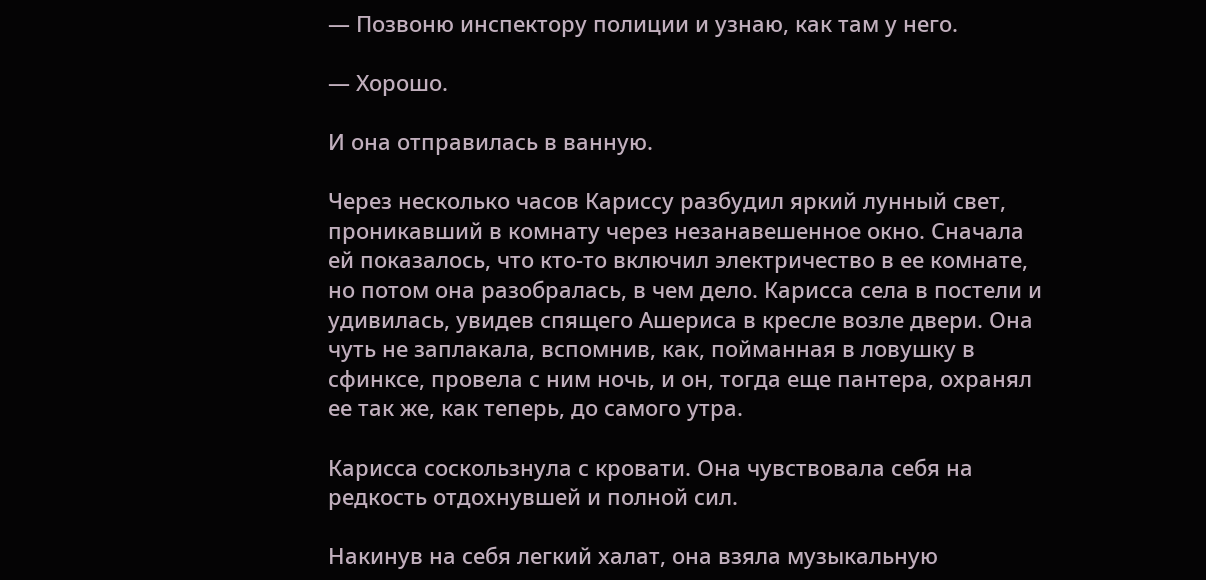— Позвоню инспектору полиции и узнаю, как там у него.

— Хорошо.

И она отправилась в ванную.

Через несколько часов Кариссу разбудил яркий лунный свет, проникавший в комнату через незанавешенное окно. Сначала ей показалось, что кто-то включил электричество в ее комнате, но потом она разобралась, в чем дело. Карисса села в постели и удивилась, увидев спящего Ашериса в кресле возле двери. Она чуть не заплакала, вспомнив, как, пойманная в ловушку в сфинксе, провела с ним ночь, и он, тогда еще пантера, охранял ее так же, как теперь, до самого утра.

Карисса соскользнула с кровати. Она чувствовала себя на редкость отдохнувшей и полной сил.

Накинув на себя легкий халат, она взяла музыкальную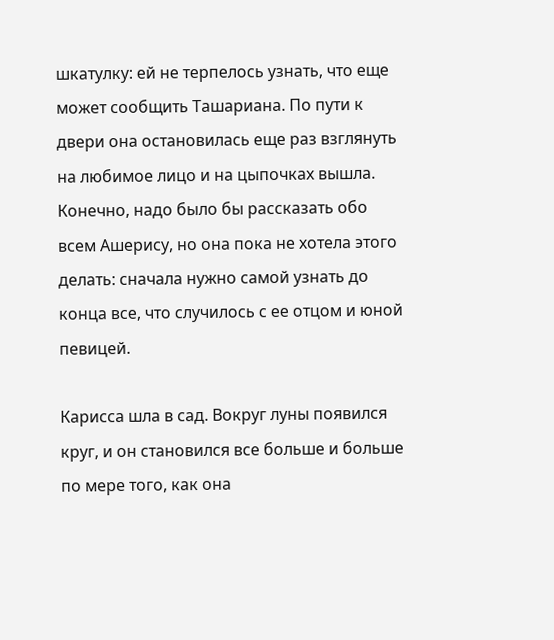шкатулку: ей не терпелось узнать, что еще может сообщить Ташариана. По пути к двери она остановилась еще раз взглянуть на любимое лицо и на цыпочках вышла. Конечно, надо было бы рассказать обо всем Ашерису, но она пока не хотела этого делать: сначала нужно самой узнать до конца все, что случилось с ее отцом и юной певицей.

Карисса шла в сад. Вокруг луны появился круг, и он становился все больше и больше по мере того, как она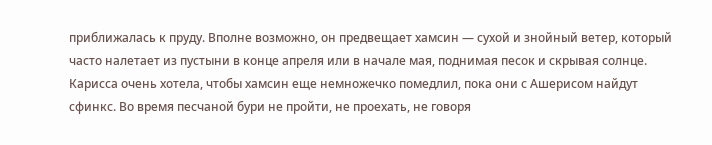приближалась к пруду. Вполне возможно, он предвещает хамсин — сухой и знойный ветер, который часто налетает из пустыни в конце апреля или в начале мая, поднимая песок и скрывая солнце. Карисса очень хотела, чтобы хамсин еще немножечко помедлил, пока они с Ашерисом найдут сфинкс. Во время песчаной бури не пройти, не проехать, не говоря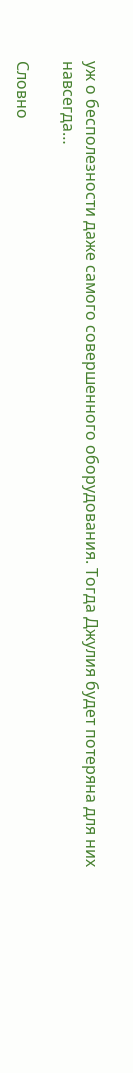уж о бесполезности даже самого совершенного оборудования. Тогда Джулия будет потеряна для них навсегда…

Словно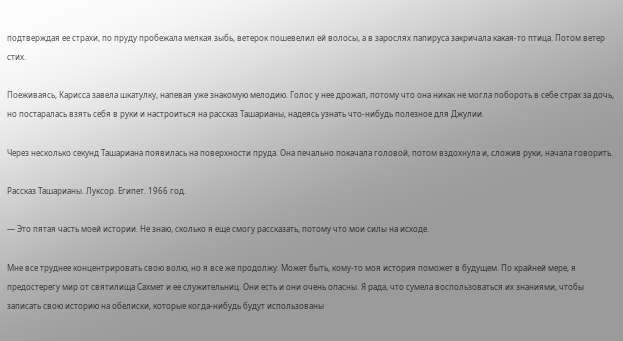подтверждая ее страхи, по пруду пробежала мелкая зыбь, ветерок пошевелил ей волосы, а в зарослях папируса закричала какая-то птица. Потом ветер стих.

Поеживаясь, Карисса завела шкатулку, напевая уже знакомую мелодию. Голос у нее дрожал, потому что она никак не могла побороть в себе страх за дочь, но постаралась взять себя в руки и настроиться на рассказ Ташарианы, надеясь узнать что-нибудь полезное для Джулии.

Через несколько секунд Ташариана появилась на поверхности пруда. Она печально покачала головой, потом вздохнула и, сложив руки, начала говорить.

Рассказ Ташарианы. Луксор. Египет. 1966 год.

— Это пятая часть моей истории. Не знаю, сколько я еще смогу рассказать, потому что мои силы на исходе.

Мне все труднее концентрировать свою волю, но я все же продолжу. Может быть, кому-то моя история поможет в будущем. По крайней мере, я предостерегу мир от святилища Сахмет и ее служительниц. Они есть и они очень опасны. Я рада, что сумела воспользоваться их знаниями, чтобы записать свою историю на обелиски, которые когда-нибудь будут использованы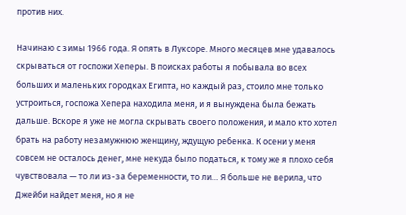против них.

Начинаю с зимы 1966 года. Я опять в Луксоре. Много месяцев мне удавалось скрываться от госпожи Хеперы. В поисках работы я побывала во всех больших и маленьких городках Египта, но каждый раз, стоило мне только устроиться, госпожа Хепера находила меня, и я вынуждена была бежать дальше. Вскоре я уже не могла скрывать своего положения, и мало кто хотел брать на работу незамужнюю женщину, ждущую ребенка. К осени у меня совсем не осталось денег, мне некуда было податься, к тому же я плохо себя чувствовала — то ли из-за беременности, то ли… Я больше не верила, что Джейби найдет меня, но я не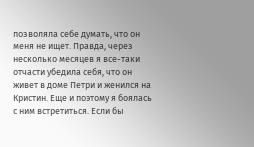позволяла себе думать, что он меня не ищет. Правда, через несколько месяцев я все-таки отчасти убедила себя, что он живет в доме Петри и женился на Кристин. Еще и поэтому я боялась с ним встретиться. Если бы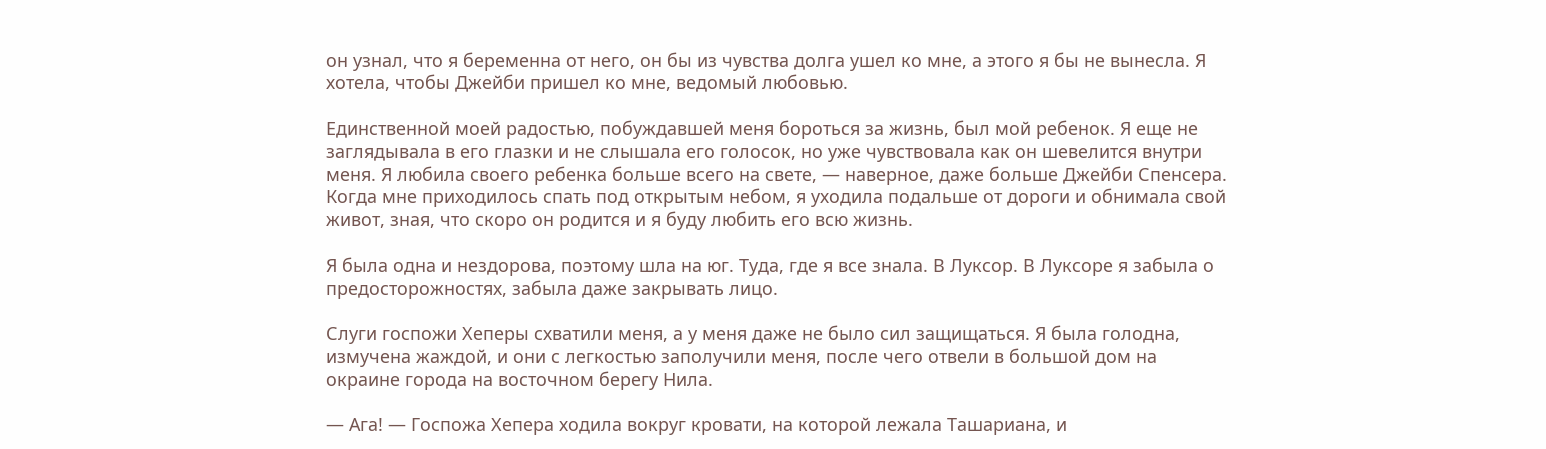он узнал, что я беременна от него, он бы из чувства долга ушел ко мне, а этого я бы не вынесла. Я хотела, чтобы Джейби пришел ко мне, ведомый любовью.

Единственной моей радостью, побуждавшей меня бороться за жизнь, был мой ребенок. Я еще не заглядывала в его глазки и не слышала его голосок, но уже чувствовала как он шевелится внутри меня. Я любила своего ребенка больше всего на свете, — наверное, даже больше Джейби Спенсера. Когда мне приходилось спать под открытым небом, я уходила подальше от дороги и обнимала свой живот, зная, что скоро он родится и я буду любить его всю жизнь.

Я была одна и нездорова, поэтому шла на юг. Туда, где я все знала. В Луксор. В Луксоре я забыла о предосторожностях, забыла даже закрывать лицо.

Слуги госпожи Хеперы схватили меня, а у меня даже не было сил защищаться. Я была голодна, измучена жаждой, и они с легкостью заполучили меня, после чего отвели в большой дом на окраине города на восточном берегу Нила.

— Ага! — Госпожа Хепера ходила вокруг кровати, на которой лежала Ташариана, и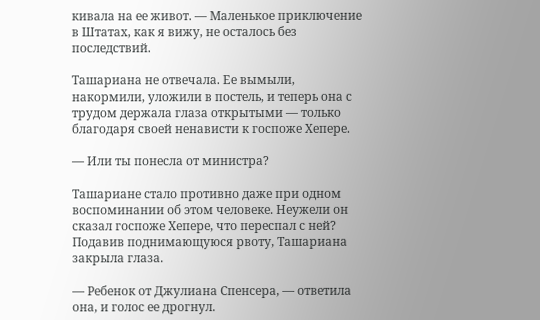кивала на ее живот. — Маленькое приключение в Штатах, как я вижу, не осталось без последствий.

Ташариана не отвечала. Ее вымыли, накормили, уложили в постель, и теперь она с трудом держала глаза открытыми — только благодаря своей ненависти к госпоже Хепере.

— Или ты понесла от министра?

Ташариане стало противно даже при одном воспоминании об этом человеке. Неужели он сказал госпоже Хепере, что переспал с ней? Подавив поднимающуюся рвоту, Ташариана закрыла глаза.

— Ребенок от Джулиана Спенсера, — ответила она, и голос ее дрогнул.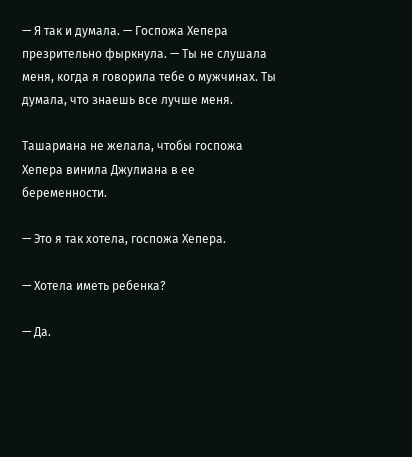— Я так и думала. — Госпожа Хепера презрительно фыркнула. — Ты не слушала меня, когда я говорила тебе о мужчинах. Ты думала, что знаешь все лучше меня.

Ташариана не желала, чтобы госпожа Хепера винила Джулиана в ее беременности.

— Это я так хотела, госпожа Хепера.

— Хотела иметь ребенка?

— Да.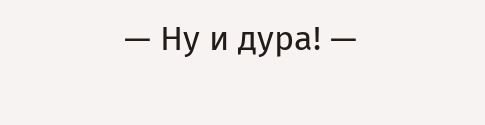— Ну и дура! —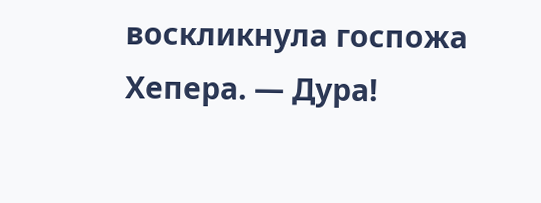воскликнула госпожа Хепера. — Дура!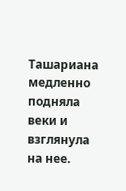Ташариана медленно подняла веки и взглянула на нее.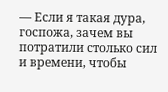— Если я такая дура, госпожа, зачем вы потратили столько сил и времени, чтобы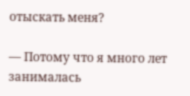отыскать меня?

— Потому что я много лет занималась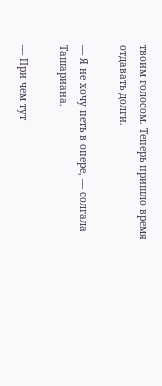твоим голосом. Теперь пришло время отдавать долги.

— Я не хочу петь в опере, — солгала Ташариана.

— При чем тут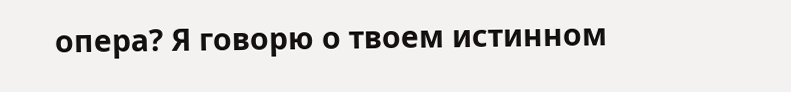опера? Я говорю о твоем истинном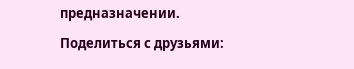предназначении.

Поделиться с друзьями: